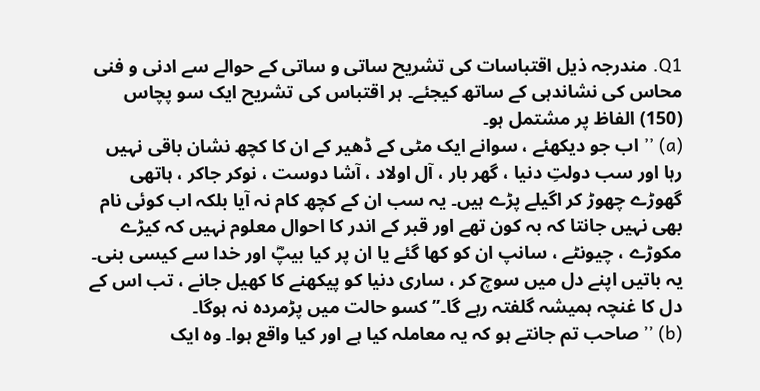Q1. مندرجہ ذیل اقتباسات کی تشریح ساتی و ساتی کے حوالے سے ادنی و فنی محاس کی نشاندہی کے ساتھ کیجئے۔ ہر اقتباس کی تشریح ایک سو پچاس (150) الفاظ پر مشتمل ہو۔
(a) ’’ اب جو دیکھئے ، سوانے ایک مٹی کے ڈھیر کے ان کا کچھ نشان باقی نہیں رہا اور سب دولتِ دنیا ، گھر بار ، آل اولاد ، آشا دوست ، نوکر جاکر ، ہاتھی گھوڑے چھوڑ کر اگیلے پڑے ہیں۔ یہ سب ان کے کچھ کام نہ آیا بلکہ اب کوئی نام بھی نہیں جانتا کہ بہ کون تھے اور قبر کے اندر کا احوال معلوم نہیں کہ کیڑے مکوڑے ، چیونٹے ، سانپ ان کو کھا گئے یا ان پر کیا بیپؓ اور خدا سے کیسی بنی۔ یہ باتیں اپنے دل میں سوچ کر ، ساری دنیا کو پیکھنے کا کھیل جانے ، تب اس کے دل کا غنچہ ہمیشہ گلفتہ رہے گا۔’’ کسو حالت میں پڑمردہ نہ ہوگا۔
(b) ’’ صاحب تم جانتے ہو کہ یہ معاملہ کیا ہے اور کیا واقع ہوا۔ وہ ایک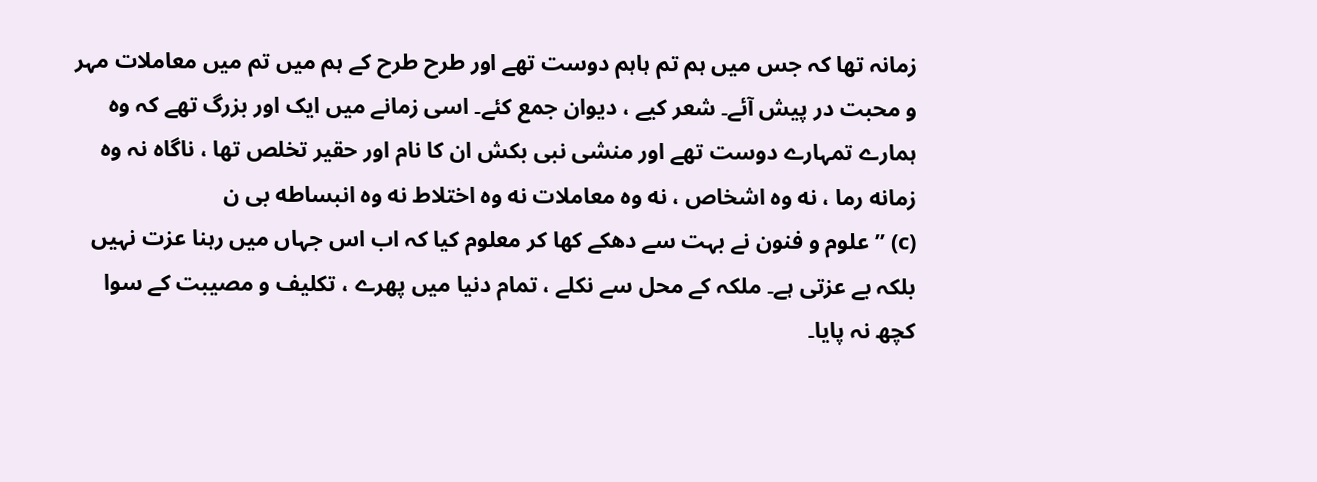زمانہ تھا کہ جس میں ہم تم ہاہم دوست تھے اور طرح طرح کے ہم میں تم میں معاملات مہر و محبت در پیش آئے۔ شعر کیے ، دیوان جمع کئے۔ اسی زمانے میں ایک اور بزرگ تھے کہ وہ ہمارے تمہارے دوست تھے اور منشی نبی بکش ان کا نام اور حقیر تخلص تھا ، ناگاہ نہ وہ زمانه رما ، نه وه اشخاص ، نه وه معاملات نه وه اختلاط نه وه انبساطه بی ن
(c) ’’ علوم و فنون نے بہت سے دھکے کھا کر معلوم کیا کہ اب اس جہاں میں رہنا عزت نہیں بلکہ بے عزتی ہے۔ ملکہ کے محل سے نکلے ، تمام دنیا میں پھرے ، تکلیف و مصیبت کے سوا کچھ نہ پایا۔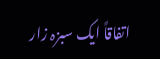اتفاقاً ایک سبزہ زار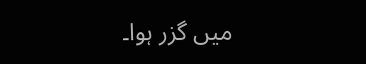میں گزر ہوا۔